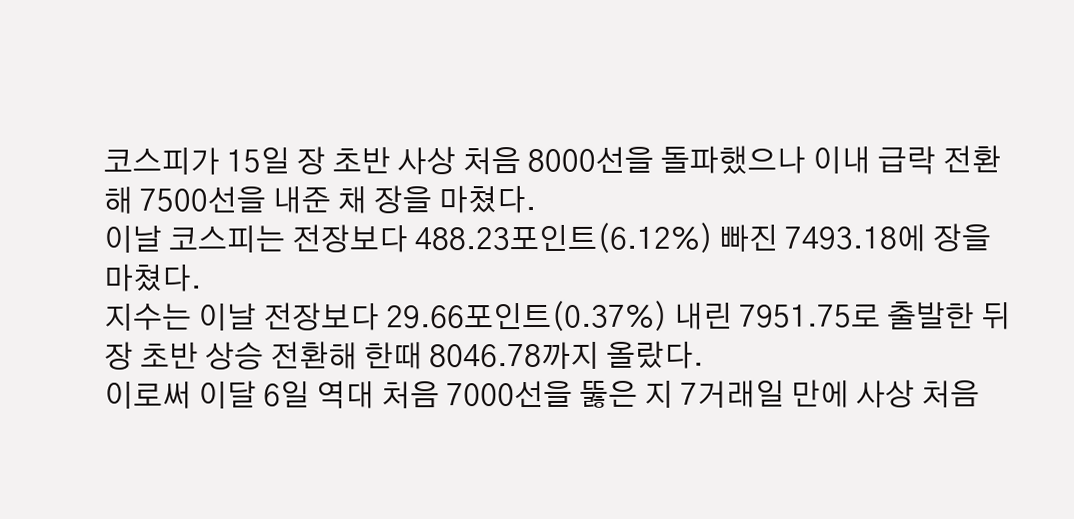코스피가 15일 장 초반 사상 처음 8000선을 돌파했으나 이내 급락 전환해 7500선을 내준 채 장을 마쳤다.
이날 코스피는 전장보다 488.23포인트(6.12%) 빠진 7493.18에 장을 마쳤다.
지수는 이날 전장보다 29.66포인트(0.37%) 내린 7951.75로 출발한 뒤 장 초반 상승 전환해 한때 8046.78까지 올랐다.
이로써 이달 6일 역대 처음 7000선을 뚫은 지 7거래일 만에 사상 처음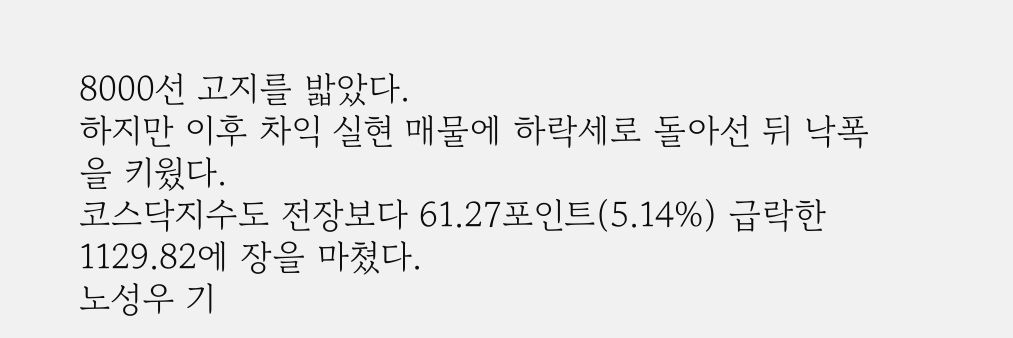8000선 고지를 밟았다.
하지만 이후 차익 실현 매물에 하락세로 돌아선 뒤 낙폭을 키웠다.
코스닥지수도 전장보다 61.27포인트(5.14%) 급락한 1129.82에 장을 마쳤다.
노성우 기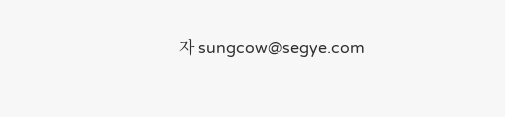자 sungcow@segye.com